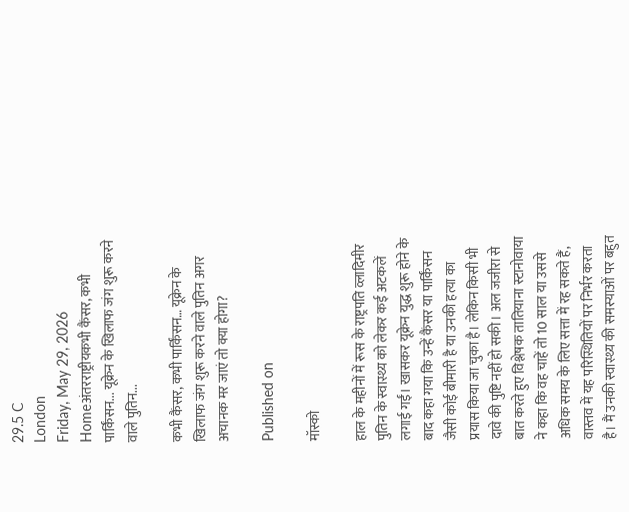29.5 C
London
Friday, May 29, 2026
Homeअंतरराष्ट्रीयकभी कैंसर, कभी पार्किंसन... यूक्रेन के खिलाफ जंग शुरू करने वाले पुतिन...

कभी कैंसर, कभी पार्किंसन… यूक्रेन के खिलाफ जंग शुरू करने वाले पुतिन अगर अचानक मर जाएं तो क्या होगा?

Published on

मॉस्को

हाल के महीनों में रूस के राष्ट्रपति व्लादिमीर पुतिन के स्वास्थ्य को लेकर कई अटकलें लगाई गईं। खासकर यूक्रेन युद्ध शुरू होने के बाद कहा गया कि उन्हें कैंसर या पार्किंसन जैसी कोई बीमारी है या उनकी हत्या का प्रयास किया जा चुका है। लेकिन किसी भी दावे की पुष्टि नहीं हो सकी। अल जजीरा से बात करते हुए विश्लेषक तातियाना स्टानोवाया ने कहा कि वह चाहें तो 10 साल या उससे अधिक समय के लिए सत्ता में रह सकते हैं, वास्तव में यह परिस्थितियों पर निर्भर करता है। मैं उनकी स्वास्थ्य की समस्याओं पर बहुत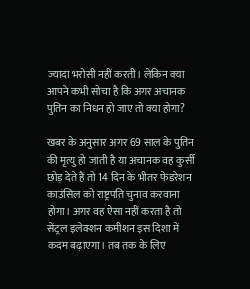ज्यादा भरोसी नहीं करती। लेकिन क्या आपने कभी सोचा है कि अगर अचानक पुतिन का निधन हो जाए तो क्या होगा?

खबर के अनुसार अगर 69 साल के पुतिन की मृत्यु हो जाती है या अचानक वह कुर्सी छोड़ देते हैं तो 14 दिन के भीतर फेडरेशन काउंसिल को राष्ट्रपति चुनाव करवाना होगा। अगर वह ऐसा नहीं करता है तो सेंट्रल इलेक्शन कमीशन इस दिशा में कदम बढ़ाएगा। तब तक के लिए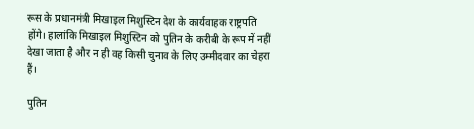रूस के प्रधानमंत्री मिखाइल मिशुस्टिन देश के कार्यवाहक राष्ट्रपति होंगे। हालांकि मिखाइल मिशुस्टिन को पुतिन के करीबी के रूप में नहीं देखा जाता है और न ही वह किसी चुनाव के लिए उम्मीदवार का चेहरा हैं।

पुतिन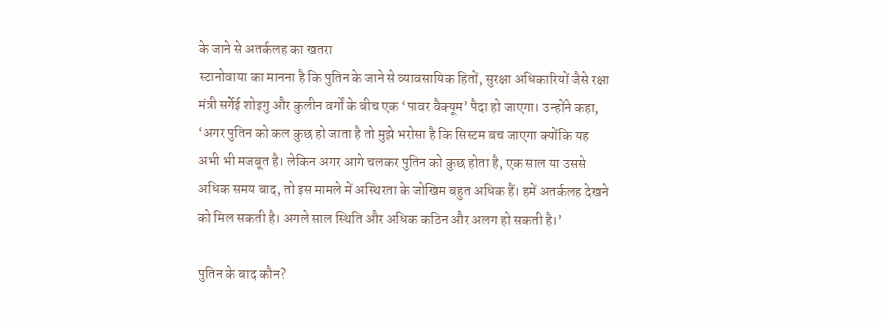के जाने से अतर्कलह का खतरा
स्टानोवाया का मानना है कि पुतिन के जाने से व्यावसायिक हितों, सुरक्षा अधिकारियों जैसे रक्षा मंत्री सर्गेई शोइगु और कुलीन वर्गों के बीच एक ‘पावर वैक्यूम’ पैदा हो जाएगा। उन्होंने कहा, ‘अगर पुतिन को कल कुछ हो जाता है तो मुझे भरोसा है कि सिस्टम बच जाएगा क्योंकि यह अभी भी मजबूत है। लेकिन अगर आगे चलकर पुतिन को कुछ होता है, एक साल या उससे अधिक समय बाद, तो इस मामले में अस्थिरता के जोखिम बहुत अधिक हैं। हमें अतर्कलह देखने को मिल सकती है। अगले साल स्थिति और अधिक कठिन और अलग हो सकती है।’

पुतिन के बाद कौन?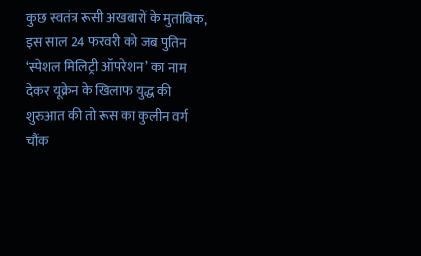कुछ स्वतंत्र रूसी अखबारों के मुताबिक, इस साल 24 फरवरी को जब पुतिन ‘स्पेशल मिलिट्री ऑपरेशन’ का नाम देकर यूक्रेन के खिलाफ युद्ध की शुरुआत की तो रूस का कुलीन वर्ग चौंक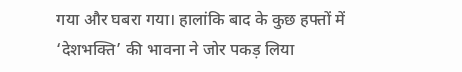गया और घबरा गया। हालांकि बाद के कुछ हफ्तों में ‘देशभक्ति’ की भावना ने जोर पकड़ लिया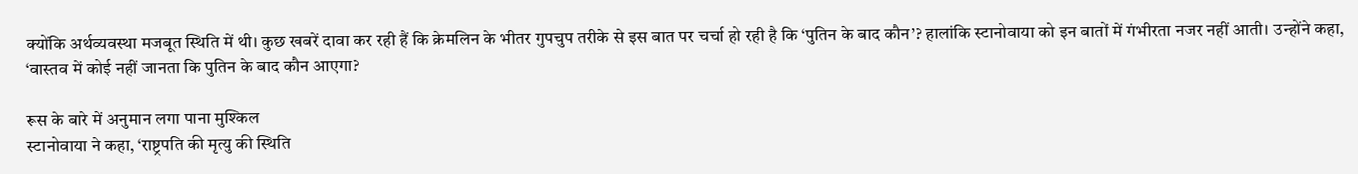क्योंकि अर्थव्यवस्था मजबूत स्थिति में थी। कुछ खबरें दावा कर रही हैं कि क्रेमलिन के भीतर गुपचुप तरीके से इस बात पर चर्चा हो रही है कि ‘पुतिन के बाद कौन’? हालांकि स्टानोवाया को इन बातों में गंभीरता नजर नहीं आती। उन्होंने कहा, ‘वास्तव में कोई नहीं जानता कि पुतिन के बाद कौन आएगा?

रूस के बारे में अनुमान लगा पाना मुश्किल
स्टानोवाया ने कहा, ‘राष्ट्रपति की मृत्यु की स्थिति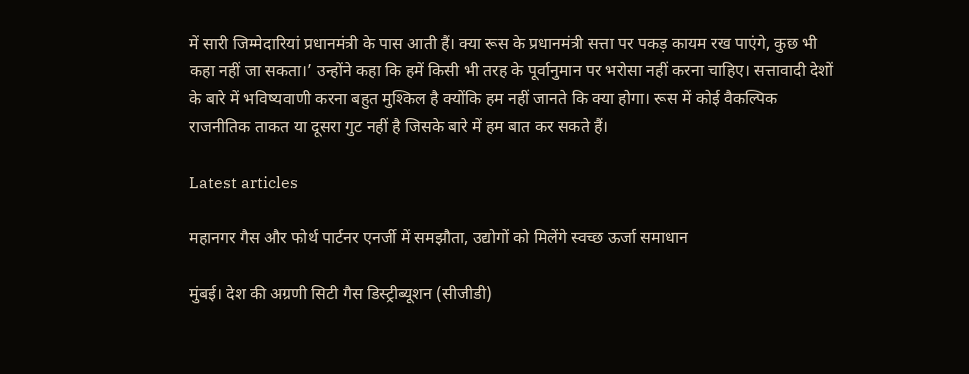में सारी जिम्मेदारियां प्रधानमंत्री के पास आती हैं। क्या रूस के प्रधानमंत्री सत्ता पर पकड़ कायम रख पाएंगे, कुछ भी कहा नहीं जा सकता।’ उन्होंने कहा कि हमें किसी भी तरह के पूर्वानुमान पर भरोसा नहीं करना चाहिए। सत्तावादी देशों के बारे में भविष्यवाणी करना बहुत मुश्किल है क्योंकि हम नहीं जानते कि क्या होगा। रूस में कोई वैकल्पिक राजनीतिक ताकत या दूसरा गुट नहीं है जिसके बारे में हम बात कर सकते हैं।

Latest articles

महानगर गैस और फोर्थ पार्टनर एनर्जी में समझौता, उद्योगों को मिलेंगे स्वच्छ ऊर्जा समाधान

मुंबई। देश की अग्रणी सिटी गैस डिस्ट्रीब्यूशन (सीजीडी)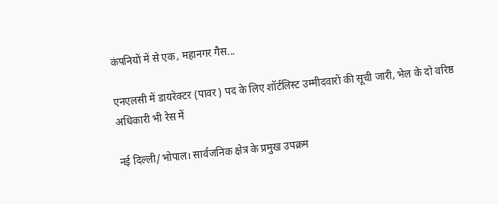कंपनियों में से एक, महानगर गैस...

एनएलसी में डायरेक्टर (पावर) पद के लिए शॉर्टलिस्ट उम्मीदवारों की सूची जारी, भेल के दो वरिष्ठ अधिकारी भी रेस में

नई दिल्ली/भोपाल। सार्वजनिक क्षेत्र के प्रमुख उपक्रम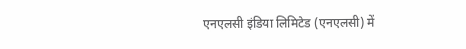एनएलसी इंडिया लिमिटेड (एनएलसी) में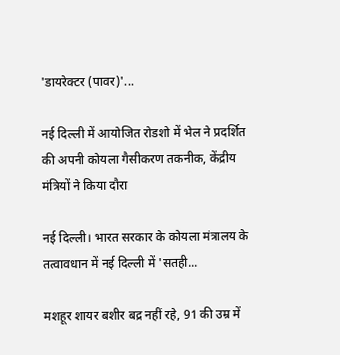'डायरेक्टर (पावर)'...

नई दिल्ली में आयोजित रोडशो में भेल ने प्रदर्शित की अपनी कोयला गैसीकरण तकनीक, केंद्रीय मंत्रियों ने किया दौरा

नई दिल्ली। भारत सरकार के कोयला मंत्रालय के तत्वावधान में नई दिल्ली में 'सतही...

मशहूर शायर बशीर बद्र नहीं रहे, 91 की उम्र में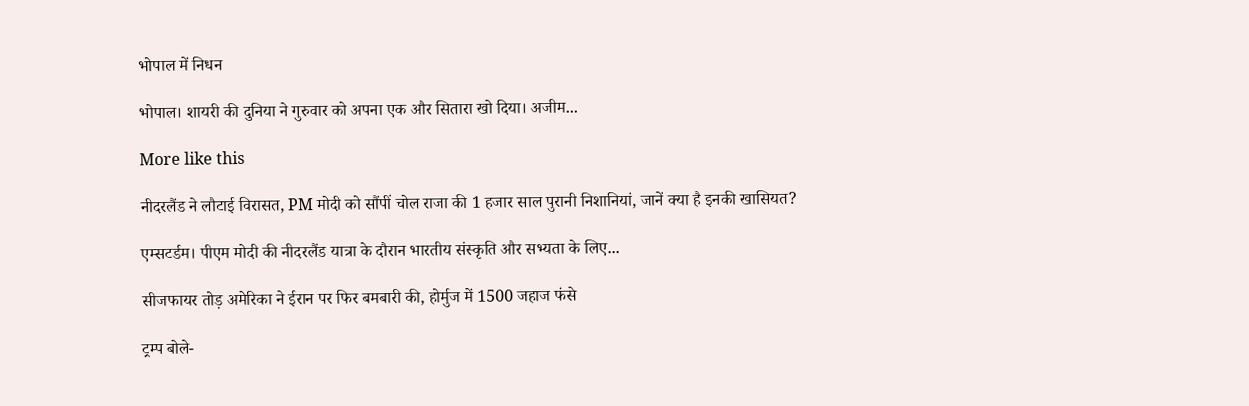भोपाल में निधन

भोपाल। शायरी की दुनिया ने गुरुवार को अपना एक और सितारा खो दिया। अजीम...

More like this

नीदरलैंड ने लौटाई विरासत, PM मोदी को सौंपीं चोल राजा की 1 हजार साल पुरानी निशानियां, जानें क्या है इनकी खासियत?

एम्सटर्डम। पीएम मोदी की नीदरलैंड यात्रा के दौरान भारतीय संस्कृति और सभ्यता के लिए...

सीजफायर तोड़ अमेरिका ने ईरान पर फिर बमबारी की, होर्मुज में 1500 जहाज फंसे

ट्रम्प बोले-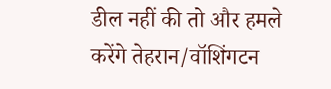डील नहीं की तो और हमले करेंगे तेहरान/वॉशिंगटन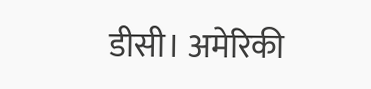डीसी। अमेरिकी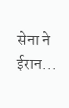सेना ने ईरान...